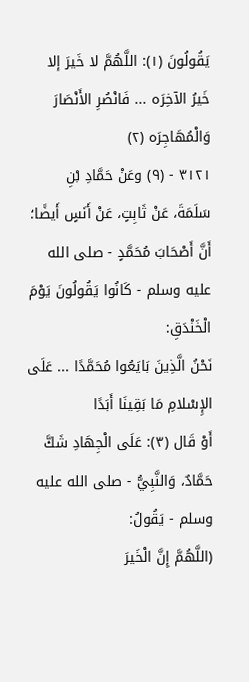يَقُولُونَ (١): اللَّهُمَّ لا خَيرَ إلا خَيرُ الآخِرَه ... فَانْصُرِ الأَنْصَارَ وَالْمُهَاجِرَه (٢)
٣١٢١ - (٩) وعَنْ حَمَّادِ بْنِ سَلَمَةَ، عَنْ ثَابِتٍ، عَنْ أَنَسٍ أَيضًا؛ أَنَّ أَصْحَابَ مُحَمَّدٍ - صلى الله عليه وسلم - كَانُوا يَقُولُونَ يَوْمَ الْخَنْدَقِ:
نَحْنُ الَّذِينَ بَايَعُوا مُحَمَّدًا ... عَلَى الإِسْلامِ مَا بَقِينَا أَبَدًا
أَوْ قَال (٣): عَلَى الْجِهَادِ شَكَّ حَمَّادٌ، وَالنَّبِيُّ - صلى الله عليه وسلم - يَقُولُ:
(اللَّهُمَّ إِنَّ الْخَيرَ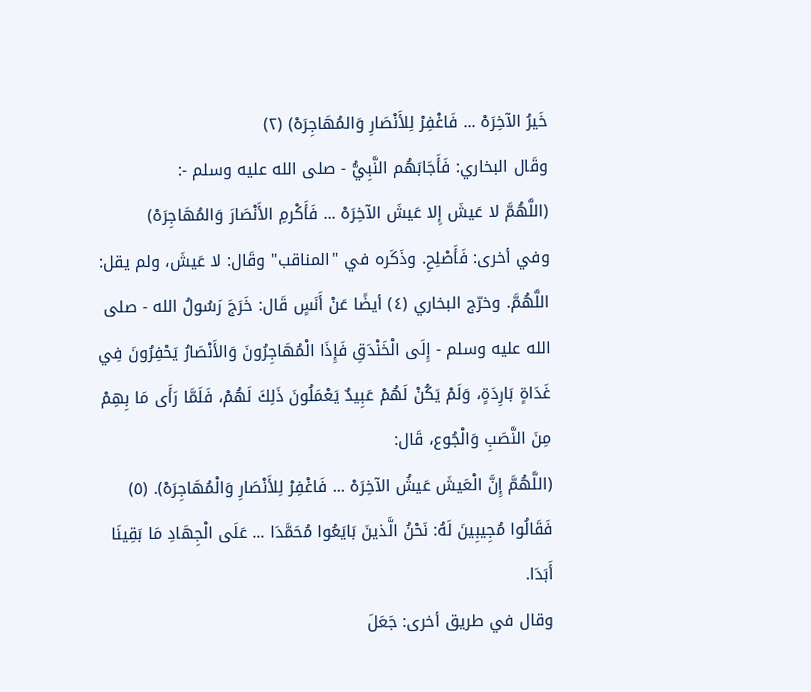خَيرُ الآخِرَهْ ... فَاغْفِرْ لِلأَنْصَارِ وَالمُهَاجِرَهْ) (٢)
وقَال البخاري: فَأَجَابَهُم النَّبِيُّ - صلى الله عليه وسلم -:
(اللَّهُمَّ لا عَيشَ إِلا عَيشَ الآخِرَهْ ... فَأَكْرمِ الأَنْصَارَ وَالمُهَاجِرَهْ)
وفي أخرى: فَأَصْلِحِ. وذَكَره في "المناقب" وقَال: لا عَيشَ، ولم يقل: اللَّهُمَّ. وخرّج البخاري (٤) أيضًا عَنْ أَنَسٍ قَال: خَرَجَ رَسُولُ الله - صلى الله عليه وسلم - إِلَى الْخَنْدَقِ فَإِذَا الْمُهَاجِرُونَ وَالأَنْصَارُ يَحْفِرُونَ فِي غَدَاةٍ بَارِدَةٍ، وَلَمْ يَكُنْ لَهُمْ عَبِيدٌ يَعْمَلُونَ ذَلِكَ لَهُمْ، فَلَمَّا رَأَى مَا بِهِمْ مِنَ النَّصَبِ وَالْجُوع، قَال:
(اللَّهُمَّ إِنَّ الْعَيشَ عَيشُ الآخِرَهْ ... فَاغْفِرْ لِلأَنْصَارِ وَالْمُهَاجِرَهْ). (٥)
فَقَالُوا مُجِيبِينَ لَهُ: نَحْنُ الَّذينَ بَايَعُوا مُحَمَّدَا ... عَلَى الْجِهَادِ مَا بَقِينَا أَبَدَا.
وقال في طريق أخرى: جَعَلَ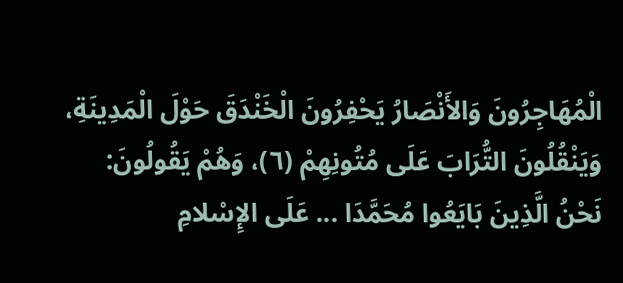الْمُهَاجِرُونَ وَالأَنْصَارُ يَحْفِرُونَ الْخَنْدَقَ حَوْلَ الْمَدِينَةِ، وَيَنْقُلُونَ التُّرَابَ عَلَى مُتُونِهِمْ (٦)، وَهُمْ يَقُولُونَ:
نَحْنُ الَّذِينَ بَايَعُوا مُحَمَّدَا ... عَلَى الإِسْلامِ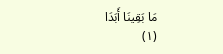مَا بَقِينَا أَبَدَا
(١)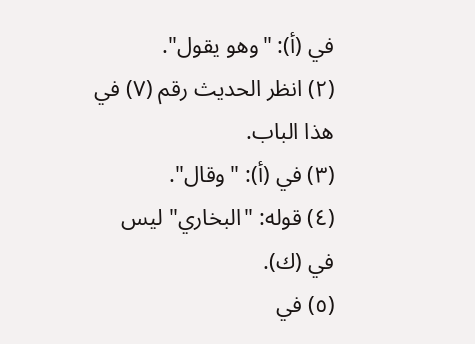في (أ): "وهو يقول".
(٢) انظر الحديث رقم (٧) في هذا الباب.
(٣) في (أ): "وقال".
(٤) قوله: "البخاري" ليس في (ك).
(٥) في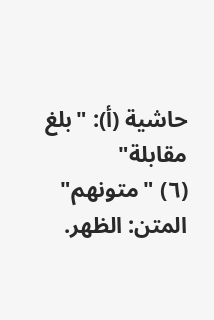حاشية (أ): "بلغ مقابلة"
(٦) "متونهم" المتن: الظهر.